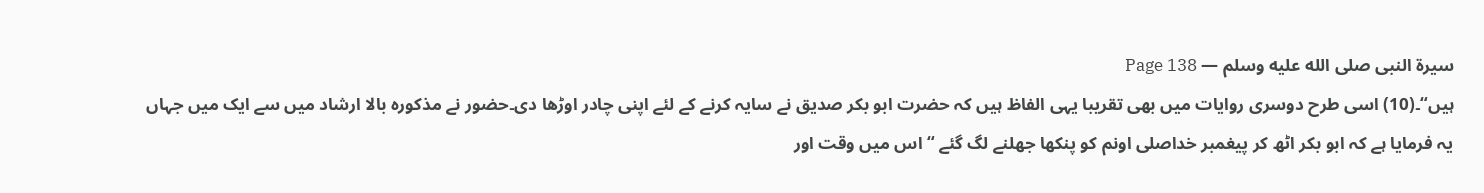سیرة النبی صلى الله عليه وسلم — Page 138
ہیں“۔(10) اسی طرح دوسری روایات میں بھی تقریبا یہی الفاظ ہیں کہ حضرت ابو بکر صدیق نے سایہ کرنے کے لئے اپنی چادر اوڑھا دی۔حضور نے مذکورہ بالا ارشاد میں سے ایک میں جہاں یہ فرمایا ہے کہ ابو بکر اٹھ کر پیغمبر خداصلی اونم کو پنکھا جھلنے لگ گئے “ اس میں وقت اور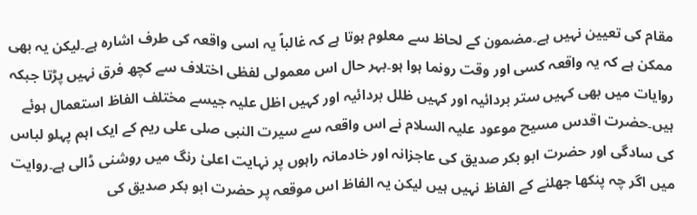مقام کی تعیین نہیں ہے۔مضمون کے لحاظ سے معلوم ہوتا ہے کہ غالباً یہ اسی واقعہ کی طرف اشارہ ہے۔لیکن یہ بھی ممکن ہے کہ یہ واقعہ کسی اور وقت رونما ہوا ہو۔بہر حال اس معمولی لفظی اختلاف سے کچھ فرق نہیں پڑتا جبکہ روایات میں بھی کہیں ستر بردائیہ اور کہیں ظلل بردائیہ اور کہیں اظل علیہ جیسے مختلف الفاظ استعمال ہوئے ہیں۔حضرت اقدس مسیح موعود علیہ السلام نے اس واقعہ سے سیرت النبی صلی علی ریم کے ایک اہم پہلو لباس کی سادگی اور حضرت ابو بکر صدیق کی عاجزانہ اور خادمانہ راہوں پر نہایت اعلیٰ رنگ میں روشنی ڈالی ہے۔روایت میں اگر چہ پنکھا جھلنے کے الفاظ نہیں ہیں لیکن یہ الفاظ اس موقعہ پر حضرت ابو بکر صدیق کی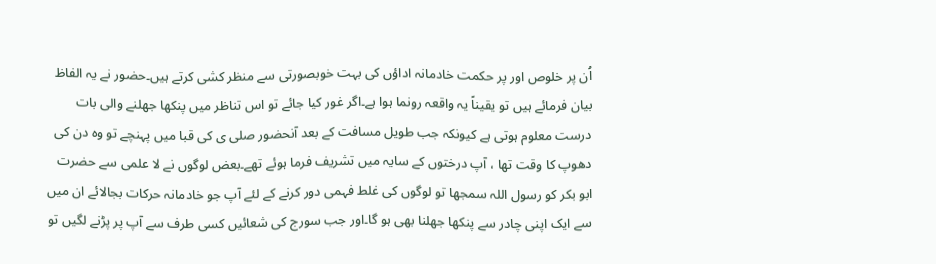اُن پر خلوص اور پر حکمت خادمانہ اداؤں کی بہت خوبصورتی سے منظر کشی کرتے ہیں۔حضور نے یہ الفاظ بیان فرمائے ہیں تو یقیناً یہ واقعہ رونما ہوا ہے۔اگر غور کیا جائے تو اس تناظر میں پنکھا جھلنے والی بات درست معلوم ہوتی ہے کیونکہ جب طویل مسافت کے بعد آنحضور صلی ی کی قبا میں پہنچے تو وہ دن کی دھوپ کا وقت تھا ، آپ درختوں کے سایہ میں تشریف فرما ہوئے تھے۔بعض لوگوں نے لا علمی سے حضرت ابو بکر کو رسول اللہ سمجھا تو لوگوں کی غلط فہمی دور کرنے کے لئے آپ جو خادمانہ حرکات بجالائے ان میں سے ایک اپنی چادر سے پنکھا جھلنا بھی ہو گا۔اور جب سورج کی شعائیں کسی طرف سے آپ پر پڑنے لگیں تو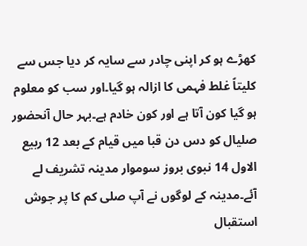کھڑے ہو کر اپنی چادر سے سایہ کر دیا جس سے کلیتاً غلط فہمی کا ازالہ ہو گیا۔اور سب کو معلوم ہو گیا کون آتا ہے اور کون خادم ہے۔بہر حال آنحضور صلیال کو دس دن قبا میں قیام کے بعد 12 ربیع الاول 14 نبوی بروز سوموار مدینہ تشریف لے آئے۔مدینہ کے لوگوں نے آپ صلی کم کا پر جوش استقبال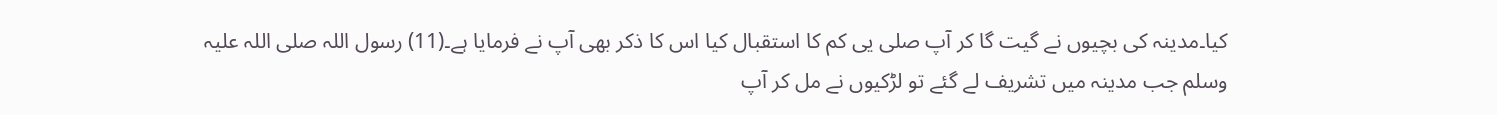کیا۔مدینہ کی بچیوں نے گیت گا کر آپ صلی یی کم کا استقبال کیا اس کا ذکر بھی آپ نے فرمایا ہے۔(11) رسول اللہ صلی اللہ علیہ وسلم جب مدینہ میں تشریف لے گئے تو لڑکیوں نے مل کر آپ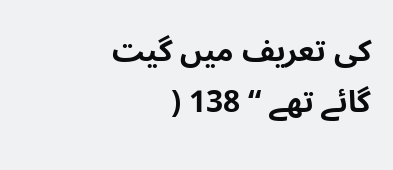کی تعریف میں گیت گائے تھے “ 138 (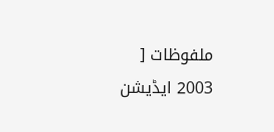ملفوظات [ 2003 ایڈیشن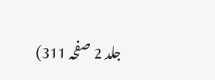جلد 2 صفحہ 311)